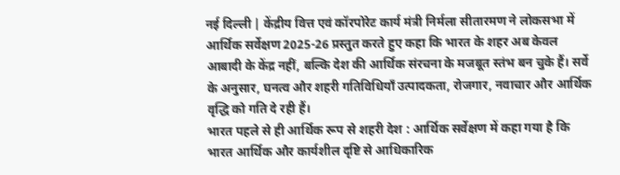नई दिल्ली | केंद्रीय वित्त एवं कॉरपोरेट कार्य मंत्री निर्मला सीतारमण ने लोकसभा में आर्थिक सर्वेक्षण 2025-26 प्रस्तुत करते हुए कहा कि भारत के शहर अब केवल आबादी के केंद्र नहीं, बल्कि देश की आर्थिक संरचना के मजबूत स्तंभ बन चुके हैं। सर्वे के अनुसार, घनत्व और शहरी गतिविधियाँ उत्पादकता, रोजगार, नवाचार और आर्थिक वृद्धि को गति दे रही हैं।
भारत पहले से ही आर्थिक रूप से शहरी देश : आर्थिक सर्वेक्षण में कहा गया है कि भारत आर्थिक और कार्यशील दृष्टि से आधिकारिक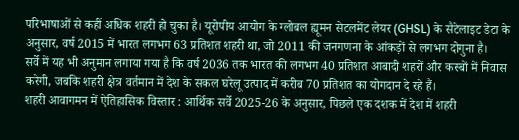परिभाषाओं से कहीं अधिक शहरी हो चुका है। यूरोपीय आयोग के ग्लोबल ह्यूमन सेटलमेंट लेयर (GHSL) के सैटेलाइट डेटा के अनुसार, वर्ष 2015 में भारत लगभग 63 प्रतिशत शहरी था, जो 2011 की जनगणना के आंकड़ों से लगभग दोगुना है।
सर्वे में यह भी अनुमान लगाया गया है कि वर्ष 2036 तक भारत की लगभग 40 प्रतिशत आबादी शहरों और कस्बों में निवास करेगी, जबकि शहरी क्षेत्र वर्तमान में देश के सकल घरेलू उत्पाद में करीब 70 प्रतिशत का योगदान दे रहे हैं।
शहरी आवागमन में ऐतिहासिक विस्तार : आर्थिक सर्वे 2025-26 के अनुसार, पिछले एक दशक में देश में शहरी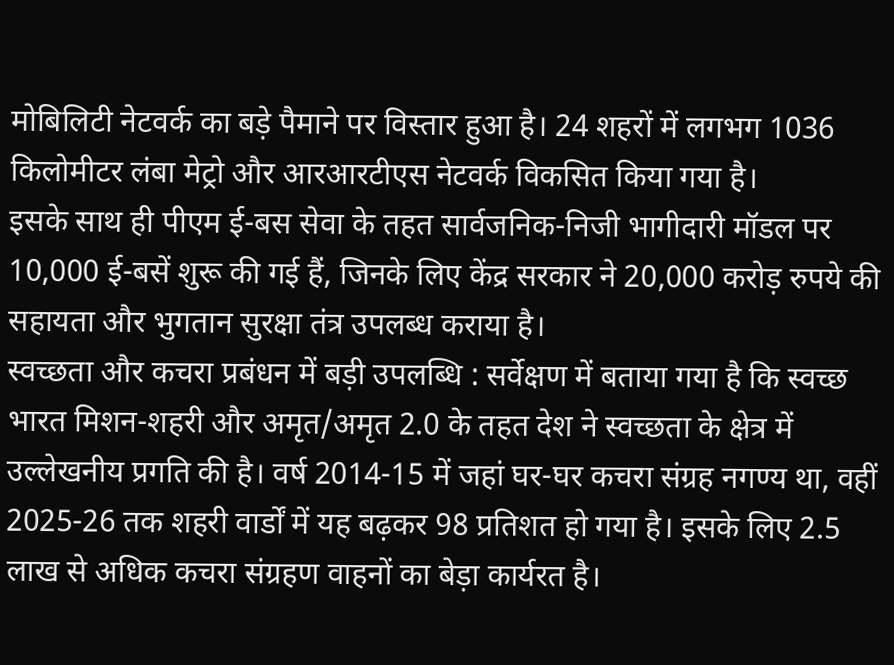मोबिलिटी नेटवर्क का बड़े पैमाने पर विस्तार हुआ है। 24 शहरों में लगभग 1036 किलोमीटर लंबा मेट्रो और आरआरटीएस नेटवर्क विकसित किया गया है।
इसके साथ ही पीएम ई-बस सेवा के तहत सार्वजनिक-निजी भागीदारी मॉडल पर 10,000 ई-बसें शुरू की गई हैं, जिनके लिए केंद्र सरकार ने 20,000 करोड़ रुपये की सहायता और भुगतान सुरक्षा तंत्र उपलब्ध कराया है।
स्वच्छता और कचरा प्रबंधन में बड़ी उपलब्धि : सर्वेक्षण में बताया गया है कि स्वच्छ भारत मिशन-शहरी और अमृत/अमृत 2.0 के तहत देश ने स्वच्छता के क्षेत्र में उल्लेखनीय प्रगति की है। वर्ष 2014-15 में जहां घर-घर कचरा संग्रह नगण्य था, वहीं 2025-26 तक शहरी वार्डों में यह बढ़कर 98 प्रतिशत हो गया है। इसके लिए 2.5 लाख से अधिक कचरा संग्रहण वाहनों का बेड़ा कार्यरत है।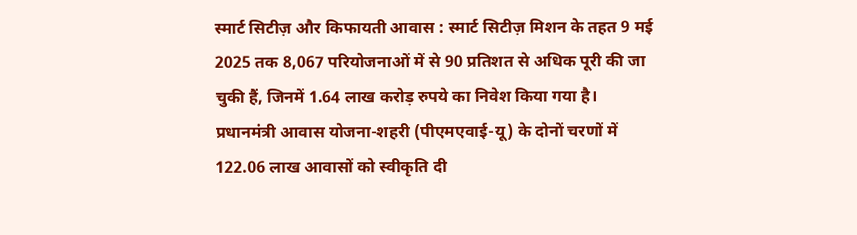स्मार्ट सिटीज़ और किफायती आवास : स्मार्ट सिटीज़ मिशन के तहत 9 मई 2025 तक 8,067 परियोजनाओं में से 90 प्रतिशत से अधिक पूरी की जा चुकी हैं, जिनमें 1.64 लाख करोड़ रुपये का निवेश किया गया है।
प्रधानमंत्री आवास योजना-शहरी (पीएमएवाई-यू) के दोनों चरणों में 122.06 लाख आवासों को स्वीकृति दी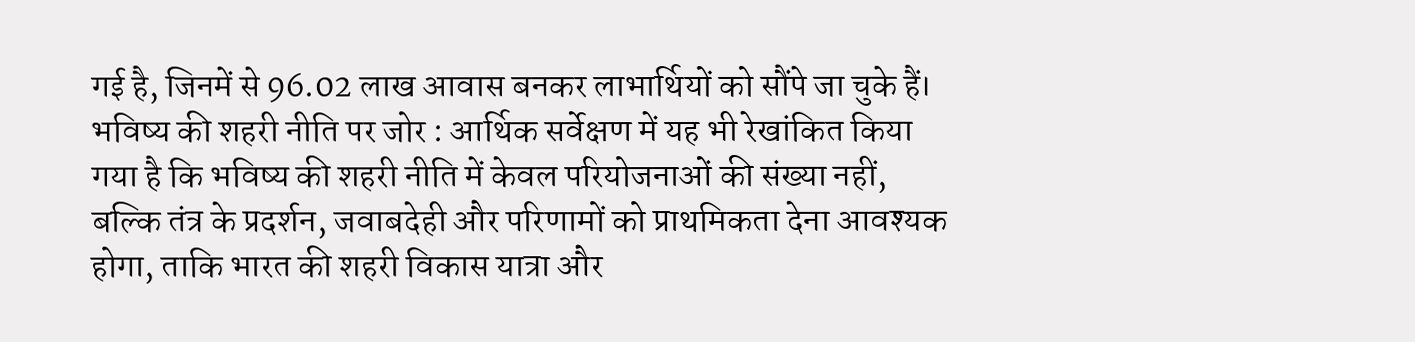गई है, जिनमें से 96.02 लाख आवास बनकर लाभार्थियों को सौंपे जा चुके हैं।
भविष्य की शहरी नीति पर जोर : आर्थिक सर्वेक्षण में यह भी रेखांकित किया गया है कि भविष्य की शहरी नीति में केवल परियोजनाओं की संख्या नहीं, बल्कि तंत्र के प्रदर्शन, जवाबदेही और परिणामों को प्राथमिकता देना आवश्यक होगा, ताकि भारत की शहरी विकास यात्रा और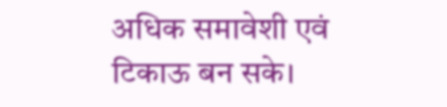अधिक समावेशी एवं टिकाऊ बन सके।